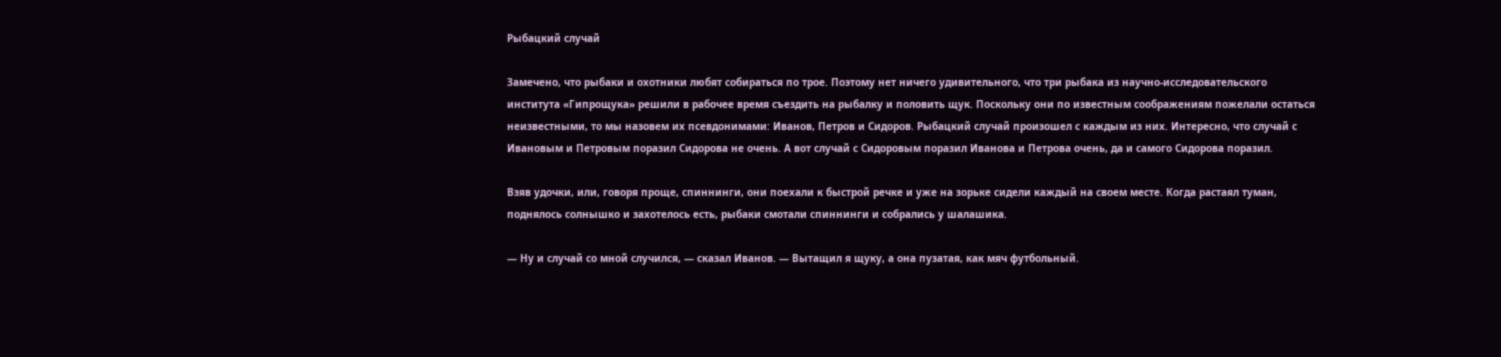Рыбацкий случай

Замечено, что рыбаки и охотники любят собираться по трое. Поэтому нет ничего удивительного, что три рыбака из научно-исследовательского института «Гипрощука» решили в рабочее время съездить на рыбалку и половить щук. Поскольку они по известным соображениям пожелали остаться неизвестными, то мы назовем их псевдонимами: Иванов, Петров и Сидоров. Рыбацкий случай произошел с каждым из них. Интересно, что случай с Ивановым и Петровым поразил Сидорова не очень. А вот случай с Сидоровым поразил Иванова и Петрова очень, да и самого Сидорова поразил.

Взяв удочки, или, говоря проще, спиннинги, они поехали к быстрой речке и уже на зорьке сидели каждый на своем месте. Когда растаял туман, поднялось солнышко и захотелось есть, рыбаки смотали спиннинги и собрались у шалашика.

— Ну и случай со мной случился, — сказал Иванов. — Вытащил я щуку, а она пузатая, как мяч футбольный.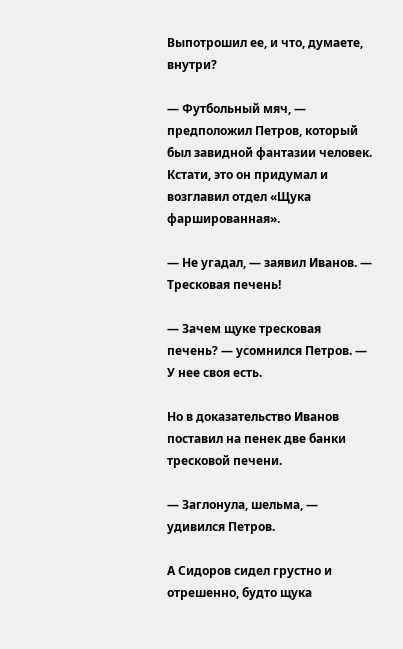Выпотрошил ее, и что, думаете, внутри?

— Футбольный мяч, — предположил Петров, который был завидной фантазии человек. Кстати, это он придумал и возглавил отдел «Щука фаршированная».

— Не угадал, — заявил Иванов. — Тресковая печень!

— Зачем щуке тресковая печень? — усомнился Петров. — У нее своя есть.

Но в доказательство Иванов поставил на пенек две банки тресковой печени.

— Заглонула, шельма, — удивился Петров.

А Сидоров сидел грустно и отрешенно, будто щука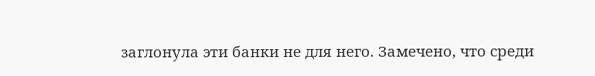заглонула эти банки не для него. Замечено, что среди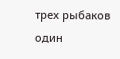трех рыбаков один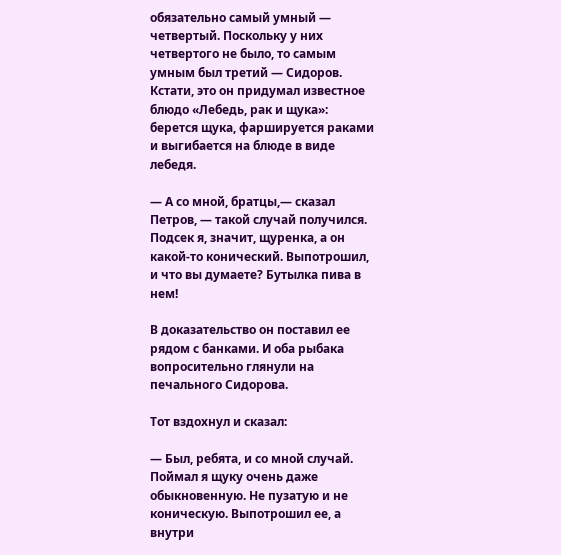обязательно самый умный — четвертый. Поскольку у них четвертого не было, то самым умным был третий — Сидоров. Кстати, это он придумал известное блюдо «Лебедь, рак и щука»: берется щука, фаршируется раками и выгибается на блюде в виде лебедя.

— А со мной, братцы,— сказал Петров, — такой случай получился. Подсек я, значит, щуренка, а он какой-то конический. Выпотрошил, и что вы думаете? Бутылка пива в нем!

В доказательство он поставил ее рядом с банками. И оба рыбака вопросительно глянули на печального Сидорова.

Тот вздохнул и сказал:

— Был, ребята, и со мной случай. Поймал я щуку очень даже обыкновенную. Не пузатую и не коническую. Выпотрошил ее, а внутри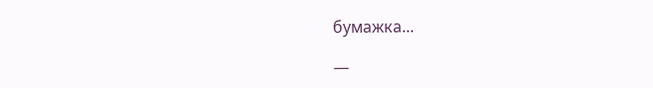бумажка...

—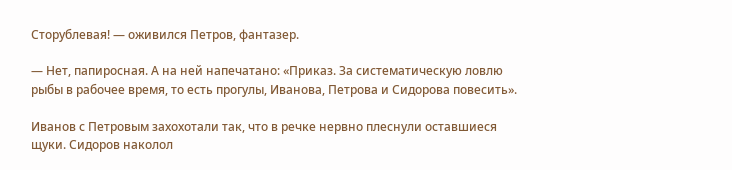Сторублевая! — оживился Петров, фантазер.

— Нет, папиросная. А на ней напечатано: «Приказ. За систематическую ловлю рыбы в рабочее время, то есть прогулы, Иванова, Петрова и Сидорова повесить».

Иванов с Петровым захохотали так, что в речке нервно плеснули оставшиеся щуки. Сидоров наколол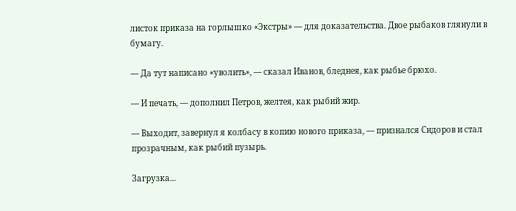листок приказа на горлышко «Экстры» — для доказательства. Двое рыбаков глянули в бумагу.

— Да тут написано «уволить», — сказал Иванов, бледнея, как рыбье брюхо.

— И печать, — дополнил Петров, желтея, как рыбий жир.

— Выходит, завернул я колбасу в копию нового приказа, — признался Сидоров и стал прозрачным, как рыбий пузырь.

Загрузка...